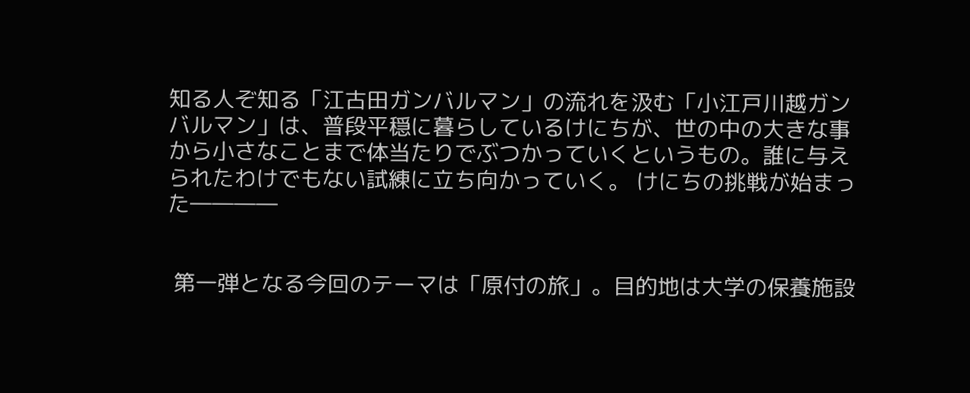知る人ぞ知る「江古田ガンバルマン」の流れを汲む「小江戸川越ガンバルマン」は、普段平穏に暮らしているけにちが、世の中の大きな事から小さなことまで体当たりでぶつかっていくというもの。誰に与えられたわけでもない試練に立ち向かっていく。 けにちの挑戦が始まった――――


 第一弾となる今回のテーマは「原付の旅」。目的地は大学の保養施設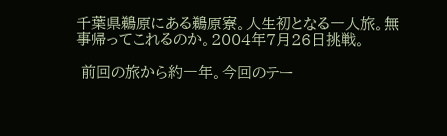千葉県鵜原にある鵜原寮。人生初となる一人旅。無事帰ってこれるのか。2004年7月26日挑戦。

 前回の旅から約一年。今回のテー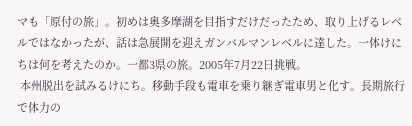マも「原付の旅」。初めは奥多摩湖を目指すだけだったため、取り上げるレベルではなかったが、話は急展開を迎えガンバルマンレベルに達した。一体けにちは何を考えたのか。一都3県の旅。2005年7月22日挑戦。
 本州脱出を試みるけにち。移動手段も電車を乗り継ぎ電車男と化す。長期旅行で体力の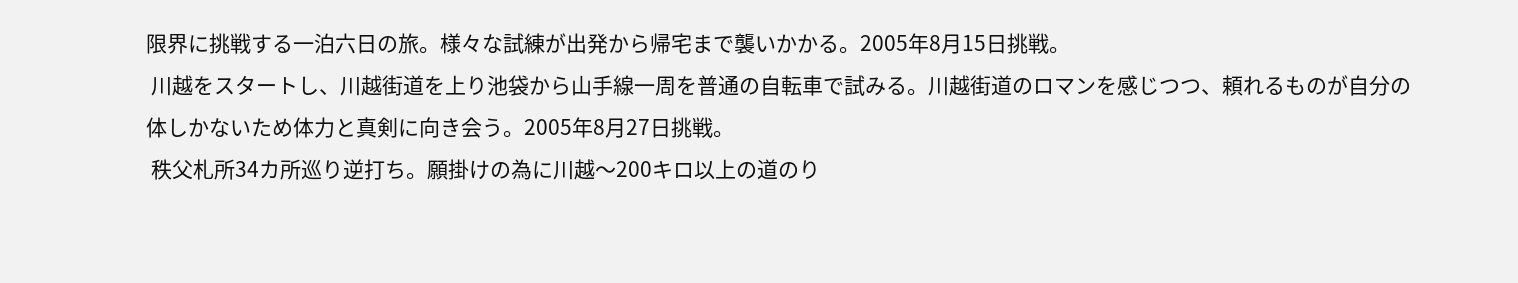限界に挑戦する一泊六日の旅。様々な試練が出発から帰宅まで襲いかかる。2005年8月15日挑戦。
 川越をスタートし、川越街道を上り池袋から山手線一周を普通の自転車で試みる。川越街道のロマンを感じつつ、頼れるものが自分の体しかないため体力と真剣に向き会う。2005年8月27日挑戦。
 秩父札所34カ所巡り逆打ち。願掛けの為に川越〜200キロ以上の道のり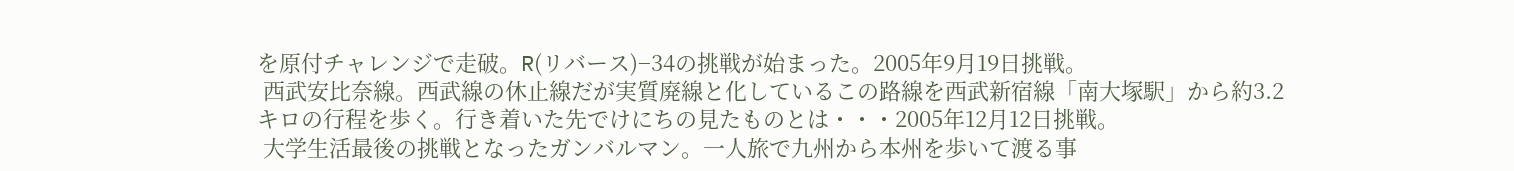を原付チャレンジで走破。R(リバース)−34の挑戦が始まった。2005年9月19日挑戦。
 西武安比奈線。西武線の休止線だが実質廃線と化しているこの路線を西武新宿線「南大塚駅」から約3.2キロの行程を歩く。行き着いた先でけにちの見たものとは・・・2005年12月12日挑戦。
 大学生活最後の挑戦となったガンバルマン。一人旅で九州から本州を歩いて渡る事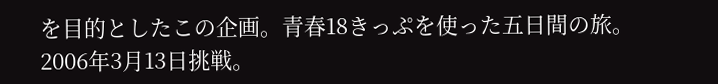を目的としたこの企画。青春18きっぷを使った五日間の旅。
2006年3月13日挑戦。